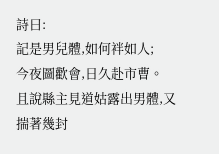詩曰:
記是男兒體,如何袢如人;
今夜圖歡會,日久赴市曹。
且說縣主見道姑露出男體,又揣著幾封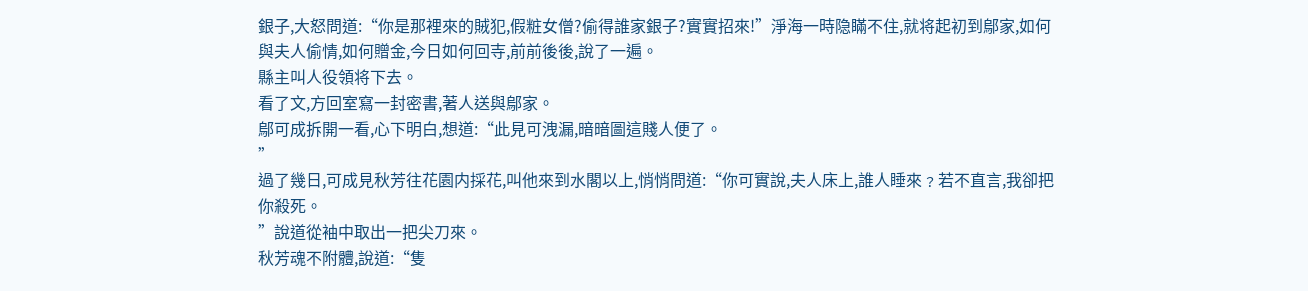銀子,大怒問道:“你是那裡來的賊犯,假粧女僧?偷得誰家銀子?實實招來!”淨海一時隐瞞不住,就将起初到鄔家,如何與夫人偷情,如何贈金,今日如何回寺,前前後後,說了一遍。
縣主叫人役領将下去。
看了文,方回室寫一封密書,著人送與鄔家。
鄔可成拆開一看,心下明白,想道:“此見可洩漏,暗暗圖這賤人便了。
”
過了幾日,可成見秋芳往花園内採花,叫他來到水閣以上,悄悄問道:“你可實說,夫人床上,誰人睡來﹖若不直言,我卻把你殺死。
”說道從袖中取出一把尖刀來。
秋芳魂不附體,說道:“隻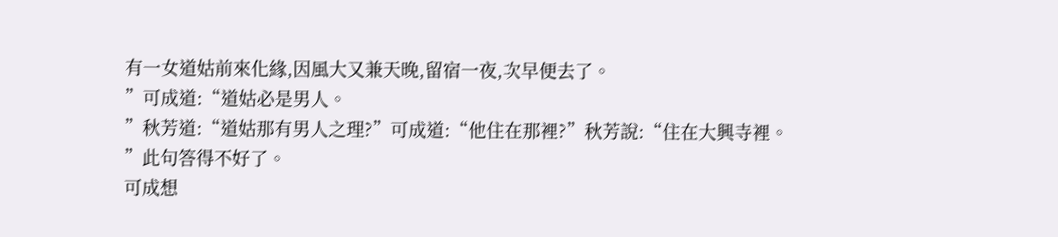有一女道姑前來化緣,因風大又兼天晚,留宿一夜,次早便去了。
”可成道:“道姑必是男人。
”秋芳道:“道姑那有男人之理?”可成道:“他住在那裡?”秋芳說:“住在大興寺裡。
”此句答得不好了。
可成想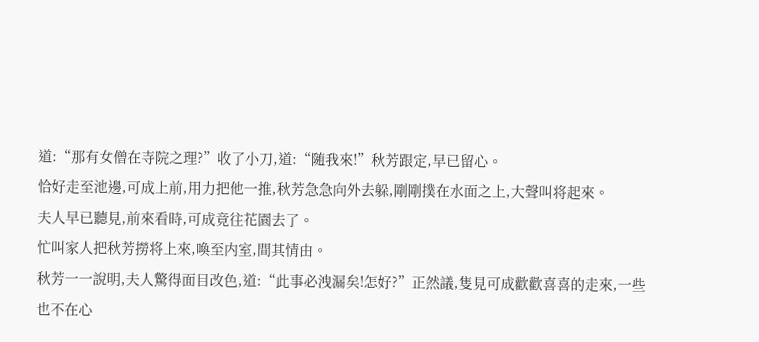道:“那有女僧在寺院之理?”收了小刀,道:“随我來!”秋芳跟定,早已留心。
恰好走至池邊,可成上前,用力把他一推,秋芳急急向外去躲,剛剛撲在水面之上,大聲叫将起來。
夫人早已聽見,前來看時,可成竟往花園去了。
忙叫家人把秋芳撈将上來,喚至内室,間其情由。
秋芳一一說明,夫人驚得面目改色,道:“此事必洩漏矣!怎好?”正然議,隻見可成歡歡喜喜的走來,一些也不在心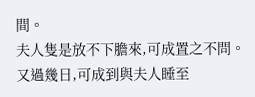間。
夫人隻是放不下膽來,可成置之不問。
又過幾日,可成到與夫人睡至